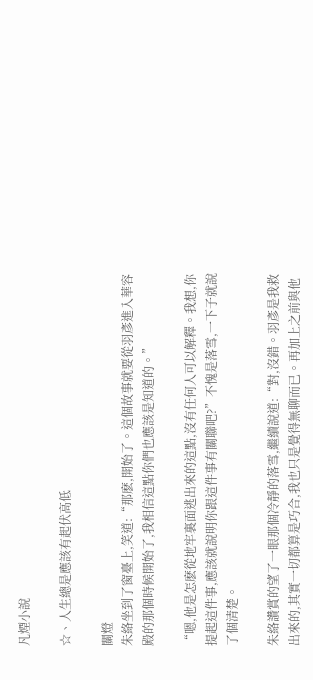凡煙小說

☆、人生總是應該有起伏高低

關燈
朱絡坐到了窗臺上,笑道:“那麽,開始了。這個故事就要從羽彥進入華容殿的那個時候開始了,我相信這點你們也應該是知道的。”

“嗯,他是怎麽從地牢裏面逃出來的這點,沒有任何人可以解釋。我想,你提起這件事,應該就說明你跟這件事有關聯吧?”不愧是落雪,一下子就說了個清楚。

朱絡讚賞的望了一眼那個冷靜的落雪,繼續說道:“對,沒錯。羽彥是我救出來的,其實一切都算是巧合,我也只是覺得無聊而已。再加上之前與他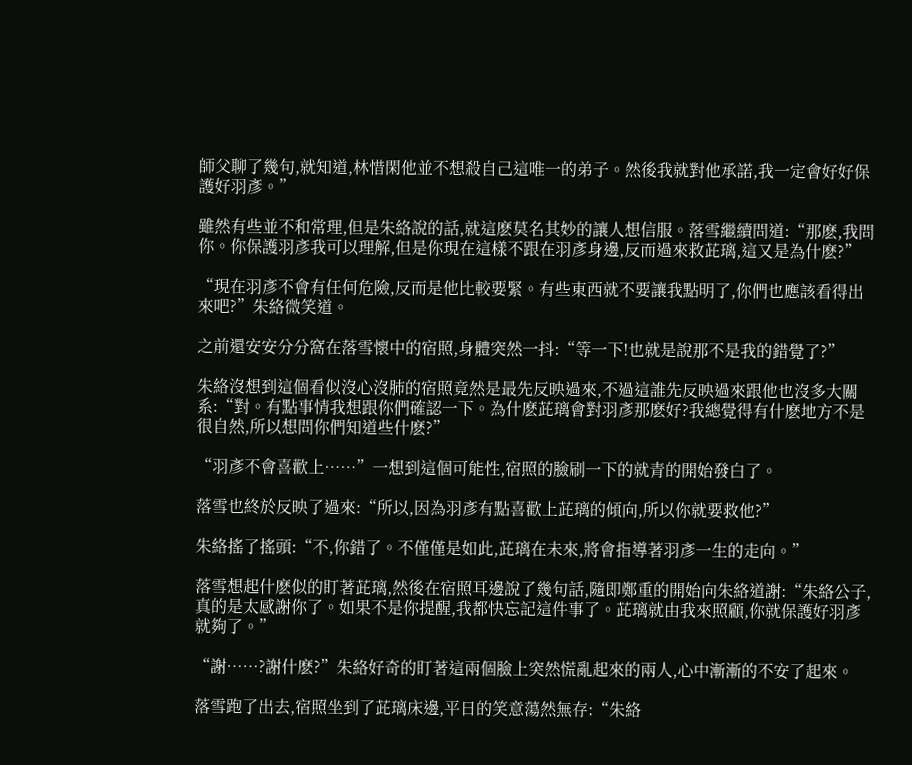師父聊了幾句,就知道,林惜閑他並不想殺自己這唯一的弟子。然後我就對他承諾,我一定會好好保護好羽彥。”

雖然有些並不和常理,但是朱絡說的話,就這麽莫名其妙的讓人想信服。落雪繼續問道:“那麽,我問你。你保護羽彥我可以理解,但是你現在這樣不跟在羽彥身邊,反而過來救茈璃,這又是為什麽?”

“現在羽彥不會有任何危險,反而是他比較要緊。有些東西就不要讓我點明了,你們也應該看得出來吧?”朱絡微笑道。

之前還安安分分窩在落雪懷中的宿照,身體突然一抖:“等一下!也就是說那不是我的錯覺了?”

朱絡沒想到這個看似沒心沒肺的宿照竟然是最先反映過來,不過這誰先反映過來跟他也沒多大關系:“對。有點事情我想跟你們確認一下。為什麽茈璃會對羽彥那麽好?我總覺得有什麽地方不是很自然,所以想問你們知道些什麽?”

“羽彥不會喜歡上……”一想到這個可能性,宿照的臉刷一下的就青的開始發白了。

落雪也終於反映了過來:“所以,因為羽彥有點喜歡上茈璃的傾向,所以你就要救他?”

朱絡搖了搖頭:“不,你錯了。不僅僅是如此,茈璃在未來,將會指導著羽彥一生的走向。”

落雪想起什麽似的盯著茈璃,然後在宿照耳邊說了幾句話,隨即鄭重的開始向朱絡道謝:“朱絡公子,真的是太感謝你了。如果不是你提醒,我都快忘記這件事了。茈璃就由我來照顧,你就保護好羽彥就夠了。”

“謝……?謝什麽?”朱絡好奇的盯著這兩個臉上突然慌亂起來的兩人,心中漸漸的不安了起來。

落雪跑了出去,宿照坐到了茈璃床邊,平日的笑意蕩然無存:“朱絡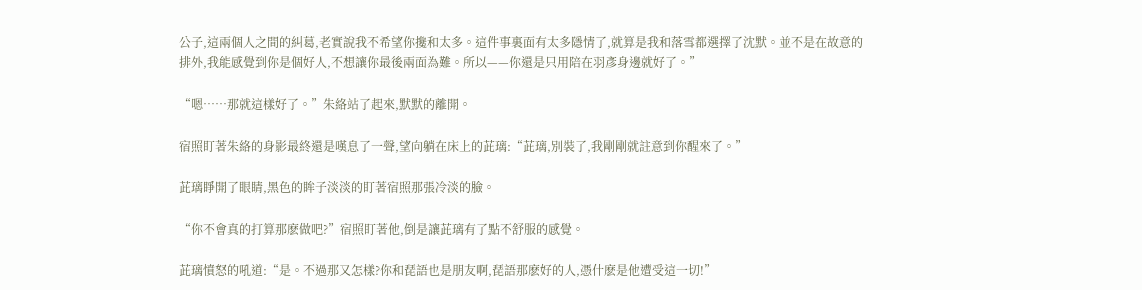公子,這兩個人之間的糾葛,老實說我不希望你攙和太多。這件事裏面有太多隱情了,就算是我和落雪都選擇了沈默。並不是在故意的排外,我能感覺到你是個好人,不想讓你最後兩面為難。所以——你還是只用陪在羽彥身邊就好了。”

“嗯……那就這樣好了。”朱絡站了起來,默默的離開。

宿照盯著朱絡的身影最終還是嘆息了一聲,望向躺在床上的茈璃:“茈璃,別裝了,我剛剛就註意到你醒來了。”

茈璃睜開了眼睛,黑色的眸子淡淡的盯著宿照那張冷淡的臉。

“你不會真的打算那麽做吧?”宿照盯著他,倒是讓茈璃有了點不舒服的感覺。

茈璃憤怒的吼道:“是。不過那又怎樣?你和琵語也是朋友啊,琵語那麽好的人,憑什麽是他遭受這一切!”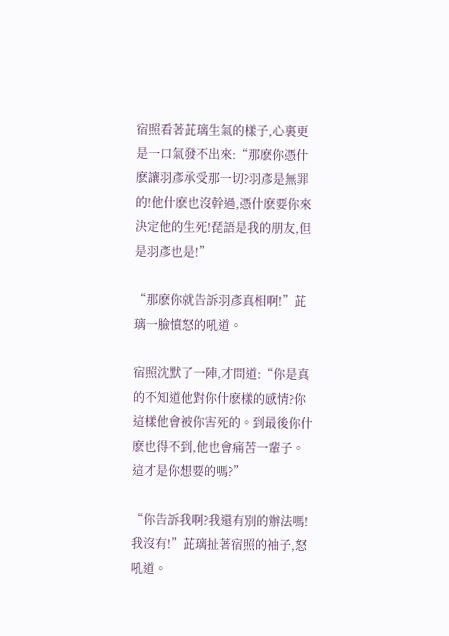宿照看著茈璃生氣的樣子,心裏更是一口氣發不出來:“那麽你憑什麽讓羽彥承受那一切?羽彥是無罪的!他什麽也沒幹過,憑什麽要你來決定他的生死!琵語是我的朋友,但是羽彥也是!”

“那麽你就告訴羽彥真相啊!”茈璃一臉憤怒的吼道。

宿照沈默了一陣,才問道:“你是真的不知道他對你什麽樣的感情?你這樣他會被你害死的。到最後你什麽也得不到,他也會痛苦一輩子。這才是你想要的嗎?”

“你告訴我啊?我還有別的辦法嗎!我沒有!”茈璃扯著宿照的袖子,怒吼道。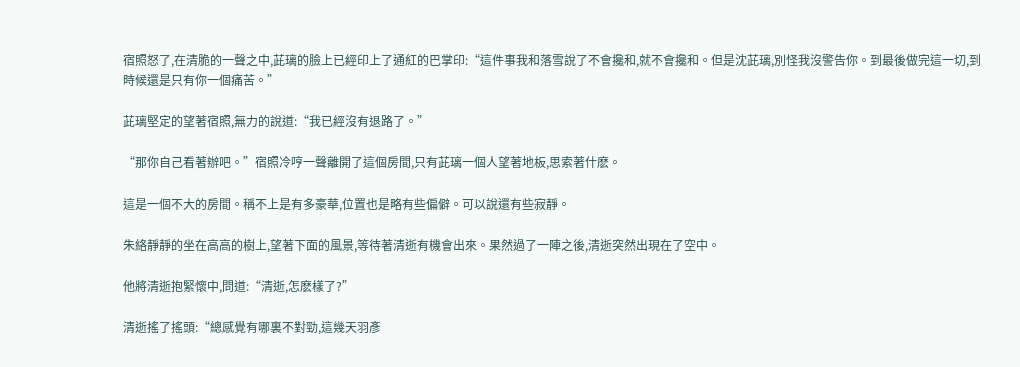宿照怒了,在清脆的一聲之中,茈璃的臉上已經印上了通紅的巴掌印:“這件事我和落雪說了不會攙和,就不會攙和。但是沈茈璃,別怪我沒警告你。到最後做完這一切,到時候還是只有你一個痛苦。”

茈璃堅定的望著宿照,無力的說道:“我已經沒有退路了。”

“那你自己看著辦吧。”宿照冷哼一聲離開了這個房間,只有茈璃一個人望著地板,思索著什麽。

這是一個不大的房間。稱不上是有多豪華,位置也是略有些偏僻。可以說還有些寂靜。

朱絡靜靜的坐在高高的樹上,望著下面的風景,等待著清逝有機會出來。果然過了一陣之後,清逝突然出現在了空中。

他將清逝抱緊懷中,問道:“清逝,怎麽樣了?”

清逝搖了搖頭:“總感覺有哪裏不對勁,這幾天羽彥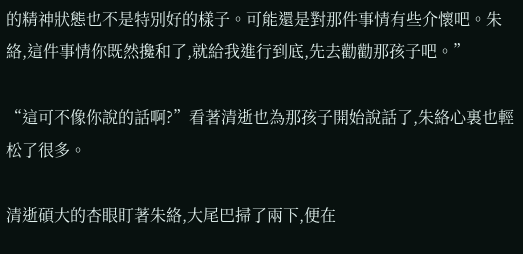的精神狀態也不是特別好的樣子。可能還是對那件事情有些介懷吧。朱絡,這件事情你既然攙和了,就給我進行到底,先去勸勸那孩子吧。”

“這可不像你說的話啊?”看著清逝也為那孩子開始說話了,朱絡心裏也輕松了很多。

清逝碩大的杏眼盯著朱絡,大尾巴掃了兩下,便在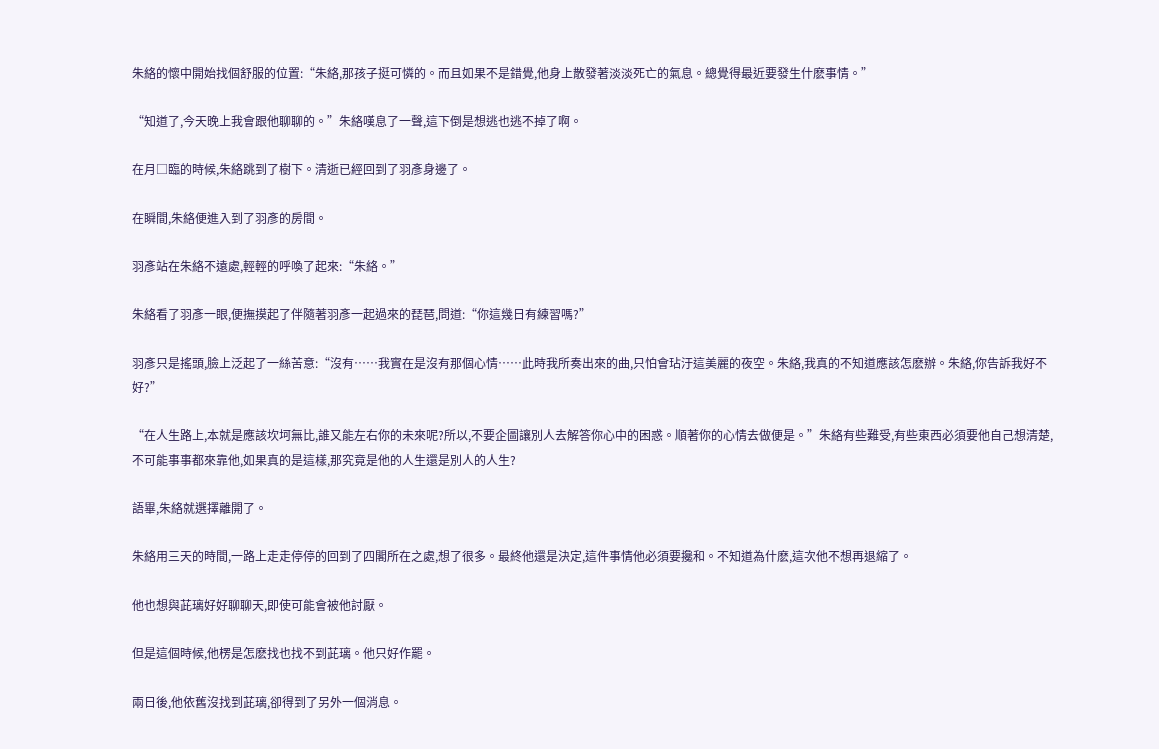朱絡的懷中開始找個舒服的位置:“朱絡,那孩子挺可憐的。而且如果不是錯覺,他身上散發著淡淡死亡的氣息。總覺得最近要發生什麽事情。”

“知道了,今天晚上我會跟他聊聊的。”朱絡嘆息了一聲,這下倒是想逃也逃不掉了啊。

在月□臨的時候,朱絡跳到了樹下。清逝已經回到了羽彥身邊了。

在瞬間,朱絡便進入到了羽彥的房間。

羽彥站在朱絡不遠處,輕輕的呼喚了起來:“朱絡。”

朱絡看了羽彥一眼,便撫摸起了伴隨著羽彥一起過來的琵琶,問道:“你這幾日有練習嗎?”

羽彥只是搖頭,臉上泛起了一絲苦意:“沒有……我實在是沒有那個心情……此時我所奏出來的曲,只怕會玷汙這美麗的夜空。朱絡,我真的不知道應該怎麽辦。朱絡,你告訴我好不好?”

“在人生路上,本就是應該坎坷無比,誰又能左右你的未來呢?所以,不要企圖讓別人去解答你心中的困惑。順著你的心情去做便是。”朱絡有些難受,有些東西必須要他自己想清楚,不可能事事都來靠他,如果真的是這樣,那究竟是他的人生還是別人的人生?

語畢,朱絡就選擇離開了。

朱絡用三天的時間,一路上走走停停的回到了四閣所在之處,想了很多。最終他還是決定,這件事情他必須要攙和。不知道為什麽,這次他不想再退縮了。

他也想與茈璃好好聊聊天,即使可能會被他討厭。

但是這個時候,他楞是怎麽找也找不到茈璃。他只好作罷。

兩日後,他依舊沒找到茈璃,卻得到了另外一個消息。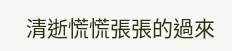清逝慌慌張張的過來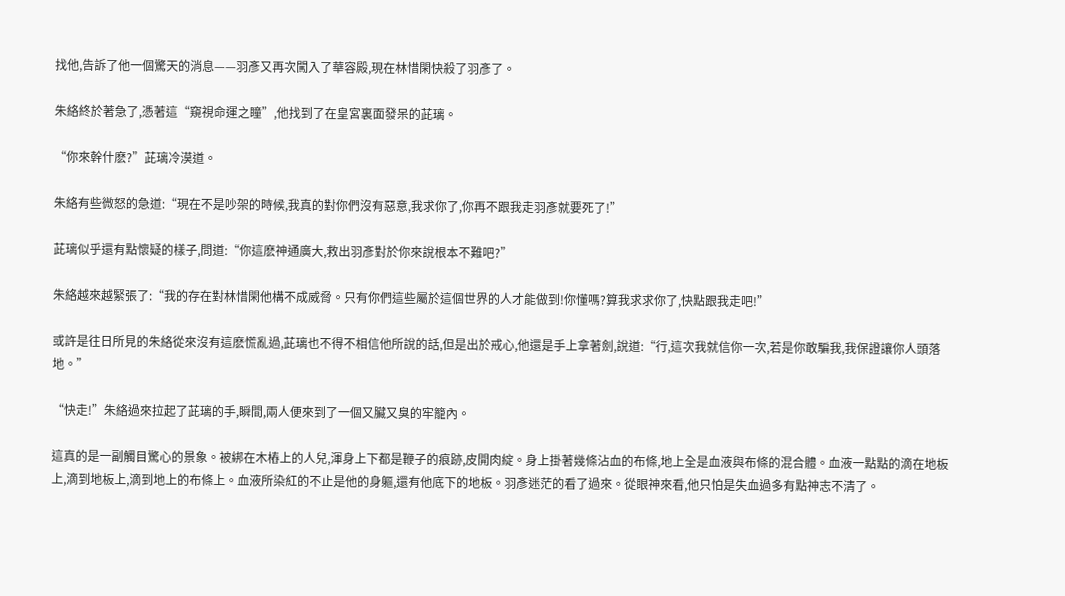找他,告訴了他一個驚天的消息——羽彥又再次闖入了華容殿,現在林惜閑快殺了羽彥了。

朱絡終於著急了,憑著這“窺視命運之瞳”,他找到了在皇宮裏面發呆的茈璃。

“你來幹什麽?”茈璃冷漠道。

朱絡有些微怒的急道:“現在不是吵架的時候,我真的對你們沒有惡意,我求你了,你再不跟我走羽彥就要死了!”

茈璃似乎還有點懷疑的樣子,問道:“你這麽神通廣大,救出羽彥對於你來說根本不難吧?”

朱絡越來越緊張了:“我的存在對林惜閑他構不成威脅。只有你們這些屬於這個世界的人才能做到!你懂嗎?算我求求你了,快點跟我走吧!”

或許是往日所見的朱絡從來沒有這麽慌亂過,茈璃也不得不相信他所說的話,但是出於戒心,他還是手上拿著劍,說道:“行,這次我就信你一次,若是你敢騙我,我保證讓你人頭落地。”

“快走!”朱絡過來拉起了茈璃的手,瞬間,兩人便來到了一個又臟又臭的牢籠內。

這真的是一副觸目驚心的景象。被綁在木樁上的人兒,渾身上下都是鞭子的痕跡,皮開肉綻。身上掛著幾條沾血的布條,地上全是血液與布條的混合體。血液一點點的滴在地板上,滴到地板上,滴到地上的布條上。血液所染紅的不止是他的身軀,還有他底下的地板。羽彥迷茫的看了過來。從眼神來看,他只怕是失血過多有點神志不清了。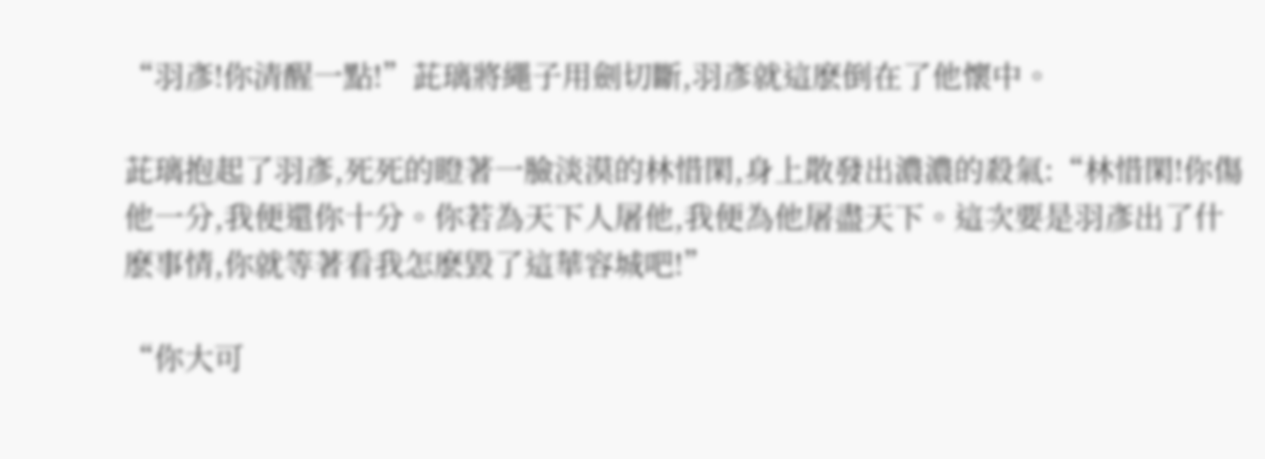“羽彥!你清醒一點!”茈璃將繩子用劍切斷,羽彥就這麽倒在了他懷中。

茈璃抱起了羽彥,死死的瞪著一臉淡漠的林惜閑,身上散發出濃濃的殺氣:“林惜閑!你傷他一分,我便還你十分。你若為天下人屠他,我便為他屠盡天下。這次要是羽彥出了什麽事情,你就等著看我怎麽毀了這華容城吧!”

“你大可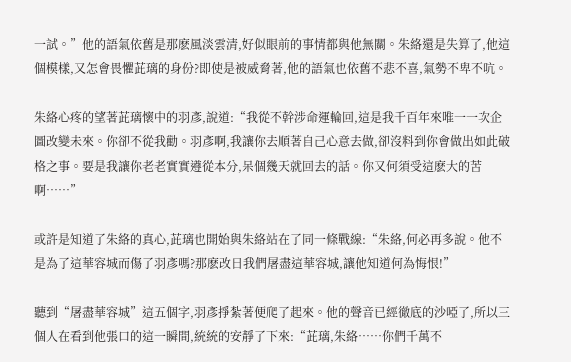一試。”他的語氣依舊是那麽風淡雲清,好似眼前的事情都與他無關。朱絡還是失算了,他這個模樣,又怎會畏懼茈璃的身份?即使是被威脅著,他的語氣也依舊不悲不喜,氣勢不卑不吭。

朱絡心疼的望著茈璃懷中的羽彥,說道:“我從不幹涉命運輪回,這是我千百年來唯一一次企圖改變未來。你卻不從我勸。羽彥啊,我讓你去順著自己心意去做,卻沒料到你會做出如此破格之事。要是我讓你老老實實遵從本分,呆個幾天就回去的話。你又何須受這麽大的苦啊……”

或許是知道了朱絡的真心,茈璃也開始與朱絡站在了同一條戰線:“朱絡,何必再多說。他不是為了這華容城而傷了羽彥嗎?那麽改日我們屠盡這華容城,讓他知道何為悔恨!”

聽到“屠盡華容城”這五個字,羽彥掙紮著便爬了起來。他的聲音已經徹底的沙啞了,所以三個人在看到他張口的這一瞬間,統統的安靜了下來:“茈璃,朱絡……你們千萬不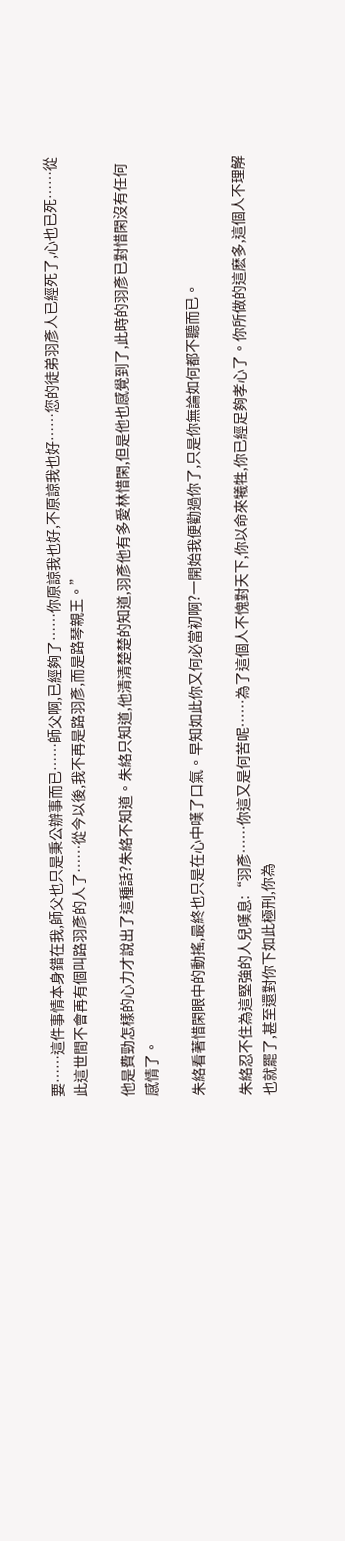要……這件事情本身錯在我,師父也只是秉公辦事而已……師父啊,已經夠了……你原諒我也好,不原諒我也好……您的徒弟羽彥人已經死了,心也已死……從此這世間不會再有個叫路羽彥的人了……從今以後,我不再是路羽彥,而是路琴親王。”

他是費勁怎樣的心力才說出了這種話?朱絡不知道。朱絡只知道,他清清楚楚的知道,羽彥他有多愛林惜閑,但是他也感覺到了,此時的羽彥已對惜閑沒有任何感情了。

朱絡看著惜閑眼中的動搖,最終也只是在心中嘆了口氣。早知如此你又何必當初啊?一開始我便勸過你了,只是你無論如何都不聽而已。

朱絡忍不住為這堅強的人兒嘆息:“羽彥……你這又是何苦呢……為了這個人不愧對天下,你以命來犧牲,你已經足夠孝心了。你所做的這麽多,這個人不理解也就罷了,甚至還對你下如此極刑,你為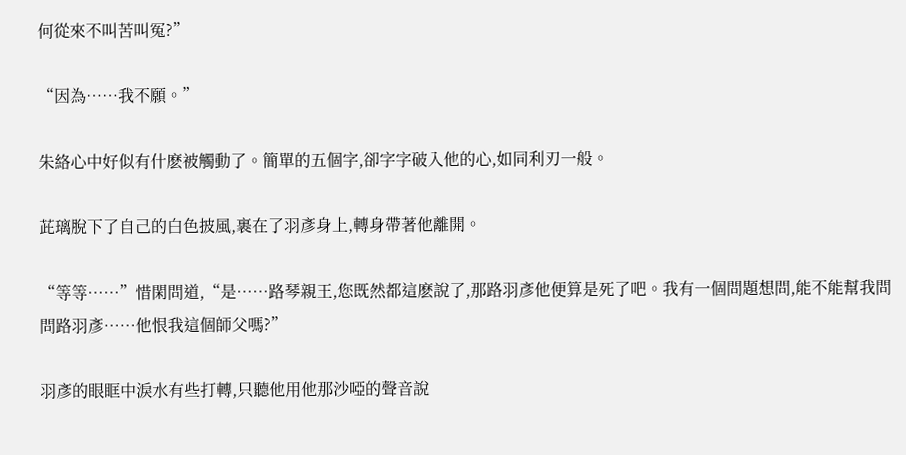何從來不叫苦叫冤?”

“因為……我不願。”

朱絡心中好似有什麽被觸動了。簡單的五個字,卻字字破入他的心,如同利刃一般。

茈璃脫下了自己的白色披風,裹在了羽彥身上,轉身帶著他離開。

“等等……”惜閑問道,“是……路琴親王,您既然都這麽說了,那路羽彥他便算是死了吧。我有一個問題想問,能不能幫我問問路羽彥……他恨我這個師父嗎?”

羽彥的眼眶中淚水有些打轉,只聽他用他那沙啞的聲音說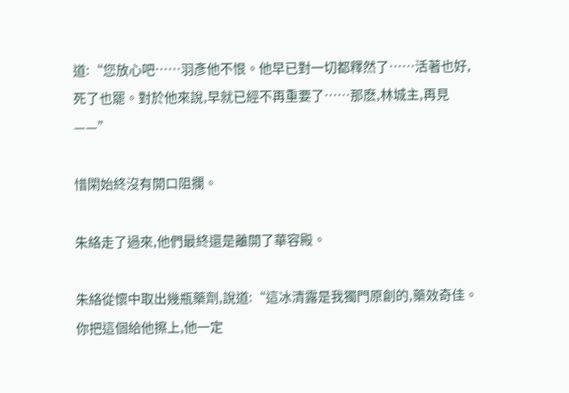道:“您放心吧……羽彥他不恨。他早已對一切都釋然了……活著也好,死了也罷。對於他來說,早就已經不再重要了……那麽,林城主,再見——”

惜閑始終沒有開口阻攔。

朱絡走了過來,他們最終還是離開了華容殿。

朱絡從懷中取出幾瓶藥劑,說道:“這冰清露是我獨門原創的,藥效奇佳。你把這個給他擦上,他一定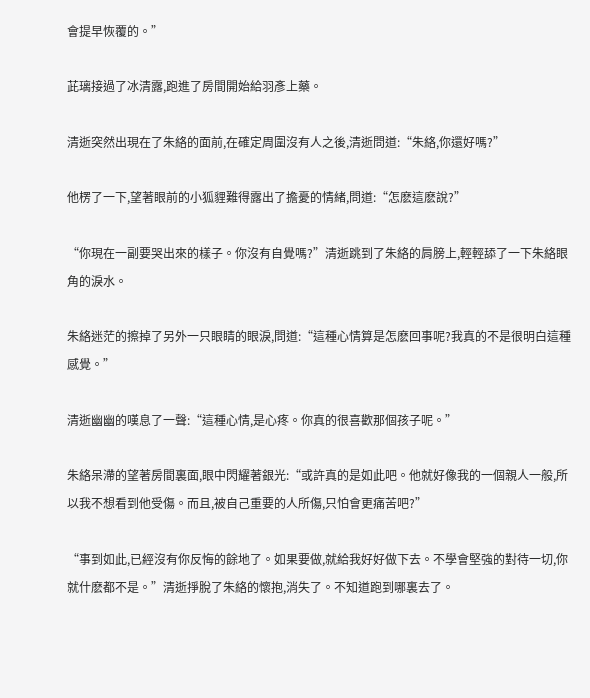會提早恢覆的。”

茈璃接過了冰清露,跑進了房間開始給羽彥上藥。

清逝突然出現在了朱絡的面前,在確定周圍沒有人之後,清逝問道:“朱絡,你還好嗎?”

他楞了一下,望著眼前的小狐貍難得露出了擔憂的情緒,問道:“怎麽這麽說?”

“你現在一副要哭出來的樣子。你沒有自覺嗎?”清逝跳到了朱絡的肩膀上,輕輕舔了一下朱絡眼角的淚水。

朱絡迷茫的擦掉了另外一只眼睛的眼淚,問道:“這種心情算是怎麽回事呢?我真的不是很明白這種感覺。”

清逝幽幽的嘆息了一聲:“這種心情,是心疼。你真的很喜歡那個孩子呢。”

朱絡呆滯的望著房間裏面,眼中閃耀著銀光:“或許真的是如此吧。他就好像我的一個親人一般,所以我不想看到他受傷。而且,被自己重要的人所傷,只怕會更痛苦吧?”

“事到如此,已經沒有你反悔的餘地了。如果要做,就給我好好做下去。不學會堅強的對待一切,你就什麽都不是。”清逝掙脫了朱絡的懷抱,消失了。不知道跑到哪裏去了。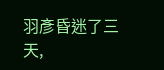羽彥昏迷了三天,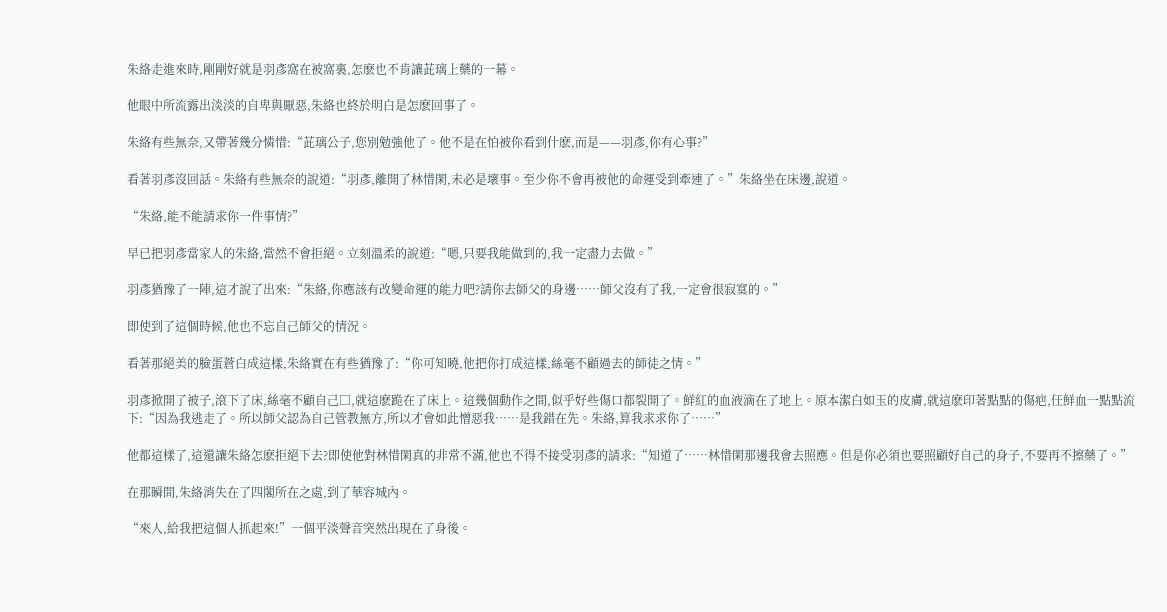朱絡走進來時,剛剛好就是羽彥窩在被窩裏,怎麽也不肯讓茈璃上藥的一幕。

他眼中所流露出淡淡的自卑與厭惡,朱絡也終於明白是怎麽回事了。

朱絡有些無奈,又帶著幾分憐惜:“茈璃公子,您別勉強他了。他不是在怕被你看到什麽,而是——羽彥,你有心事?”

看著羽彥沒回話。朱絡有些無奈的說道:“羽彥,離開了林惜閑,未必是壞事。至少你不會再被他的命運受到牽連了。”朱絡坐在床邊,說道。

“朱絡,能不能請求你一件事情?”

早已把羽彥當家人的朱絡,當然不會拒絕。立刻溫柔的說道:“嗯,只要我能做到的,我一定盡力去做。”

羽彥猶豫了一陣,這才說了出來:“朱絡,你應該有改變命運的能力吧?請你去師父的身邊……師父沒有了我,一定會很寂寞的。”

即使到了這個時候,他也不忘自己師父的情況。

看著那絕美的臉蛋蒼白成這樣,朱絡實在有些猶豫了:“你可知曉,他把你打成這樣,絲毫不顧過去的師徒之情。”

羽彥掀開了被子,滾下了床,絲毫不顧自己□,就這麽跪在了床上。這幾個動作之間,似乎好些傷口都裂開了。鮮紅的血液滴在了地上。原本潔白如玉的皮膚,就這麽印著點點的傷疤,任鮮血一點點流下:“因為我逃走了。所以師父認為自己管教無方,所以才會如此憎惡我……是我錯在先。朱絡,算我求求你了……”

他都這樣了,這還讓朱絡怎麽拒絕下去?即使他對林惜閑真的非常不滿,他也不得不接受羽彥的請求:“知道了……林惜閑那邊我會去照應。但是你必須也要照顧好自己的身子,不要再不擦藥了。”

在那瞬間,朱絡消失在了四閣所在之處,到了華容城內。

“來人,給我把這個人抓起來!”一個平淡聲音突然出現在了身後。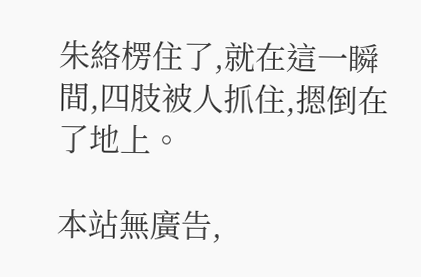朱絡楞住了,就在這一瞬間,四肢被人抓住,摁倒在了地上。

本站無廣告,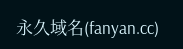永久域名(fanyan.cc)